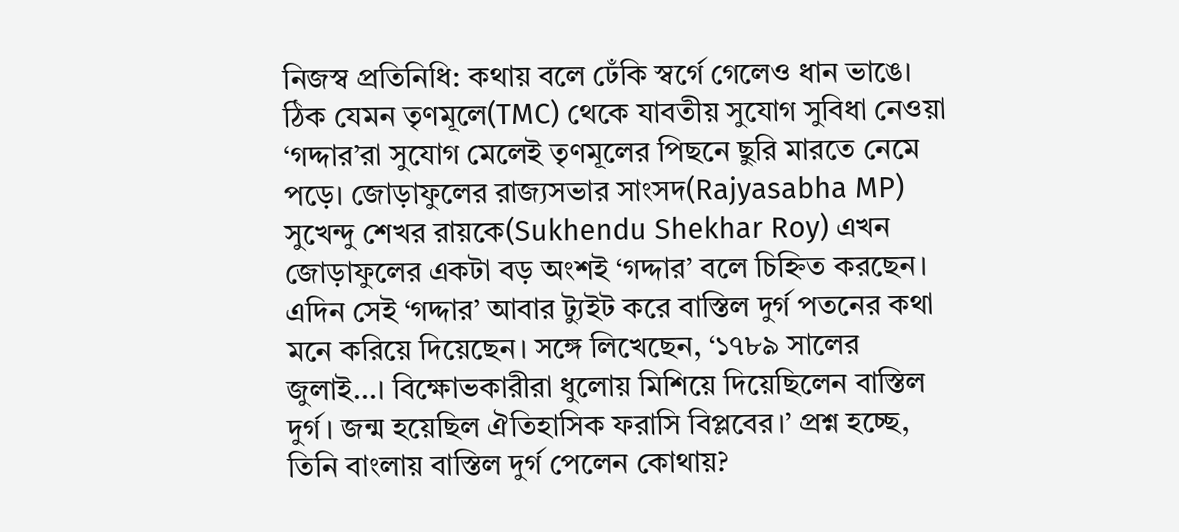নিজস্ব প্রতিনিধি: কথায় বলে ঢেঁকি স্বর্গে গেলেও ধান ভাঙে। ঠিক যেমন তৃণমূলে(TMC) থেকে যাবতীয় সুযোগ সুবিধা নেওয়া ‘গদ্দার’রা সুযোগ মেলেই তৃণমূলের পিছনে ছুরি মারতে নেমে পড়ে। জোড়াফুলের রাজ্যসভার সাংসদ(Rajyasabha MP) সুখেন্দু শেখর রায়কে(Sukhendu Shekhar Roy) এখন জোড়াফুলের একটা বড় অংশই ‘গদ্দার’ বলে চিহ্নিত করছেন। এদিন সেই ‘গদ্দার’ আবার ট্যুইট করে বাস্তিল দুর্গ পতনের কথা মনে করিয়ে দিয়েছেন। সঙ্গে লিখেছেন, ‘১৭৮৯ সালের জুলাই…। বিক্ষোভকারীরা ধুলোয় মিশিয়ে দিয়েছিলেন বাস্তিল দুর্গ। জন্ম হয়েছিল ঐতিহাসিক ফরাসি বিপ্লবের।’ প্রশ্ন হচ্ছে, তিনি বাংলায় বাস্তিল দুর্গ পেলেন কোথায়?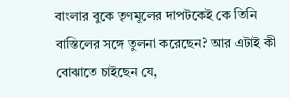বাংলার বুকে তৃণমূলের দাপটকেই কে তিনি বাস্তিলের সঙ্গে তুলনা করেছেন? আর এটাই কী বোঝাতে চাইছেন যে,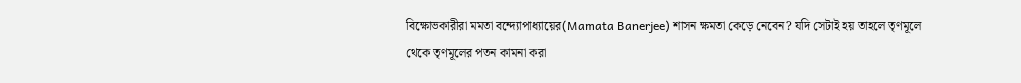বিক্ষোভকারীরা মমতা বন্দ্যোপাধ্যায়ের(Mamata Banerjee) শাসন ক্ষমতা কেড়ে নেবেন? যদি সেটাই হয় তাহলে তৃণমূলে থেকে তৃণমূলের পতন কামনা করা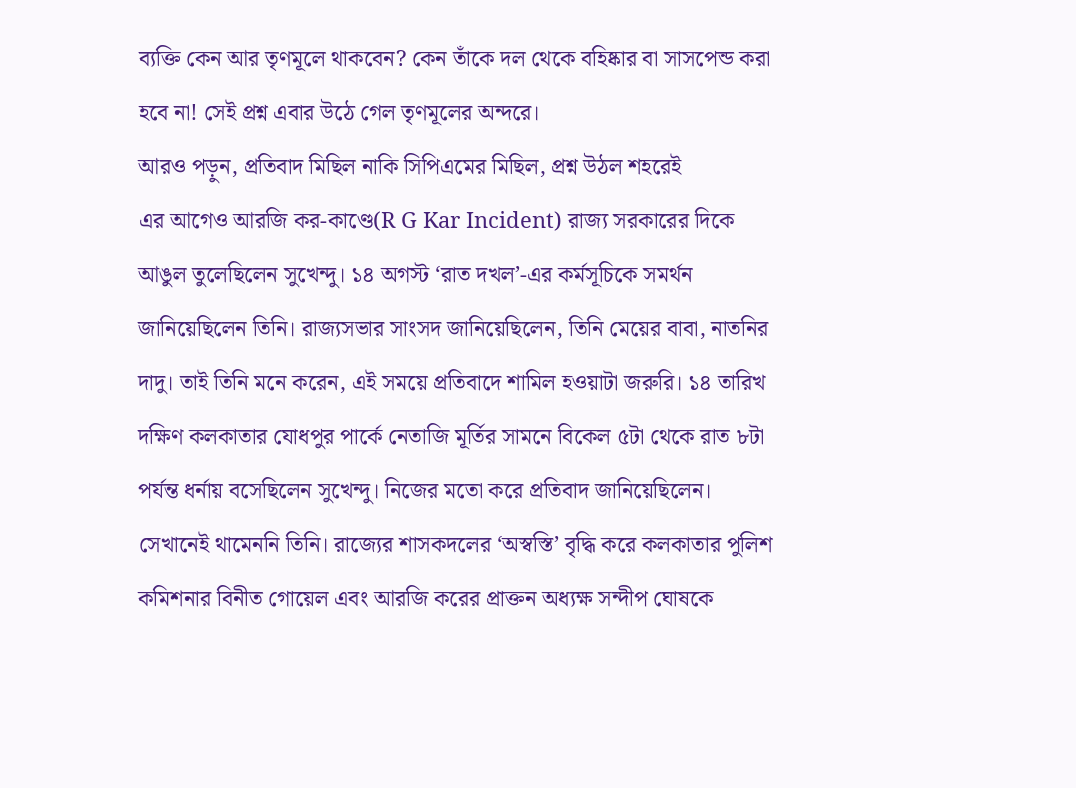ব্যক্তি কেন আর তৃণমূলে থাকবেন? কেন তাঁকে দল থেকে বহিষ্কার বা সাসপেন্ড করা হবে না! সেই প্রশ্ন এবার উঠে গেল তৃণমূলের অন্দরে।
আরও পড়ুন, প্রতিবাদ মিছিল নাকি সিপিএমের মিছিল, প্রশ্ন উঠল শহরেই
এর আগেও আরজি কর-কাণ্ডে(R G Kar Incident) রাজ্য সরকারের দিকে আঙুল তুলেছিলেন সুখেন্দু। ১৪ অগস্ট ‘রাত দখল’-এর কর্মসূচিকে সমর্থন জানিয়েছিলেন তিনি। রাজ্যসভার সাংসদ জানিয়েছিলেন, তিনি মেয়ের বাবা, নাতনির দাদু। তাই তিনি মনে করেন, এই সময়ে প্রতিবাদে শামিল হওয়াটা জরুরি। ১৪ তারিখ দক্ষিণ কলকাতার যোধপুর পার্কে নেতাজি মূর্তির সামনে বিকেল ৫টা থেকে রাত ৮টা পর্যন্ত ধর্নায় বসেছিলেন সুখেন্দু। নিজের মতো করে প্রতিবাদ জানিয়েছিলেন। সেখানেই থামেননি তিনি। রাজ্যের শাসকদলের ‘অস্বস্তি’ বৃদ্ধি করে কলকাতার পুলিশ কমিশনার বিনীত গোয়েল এবং আরজি করের প্রাক্তন অধ্যক্ষ সন্দীপ ঘোষকে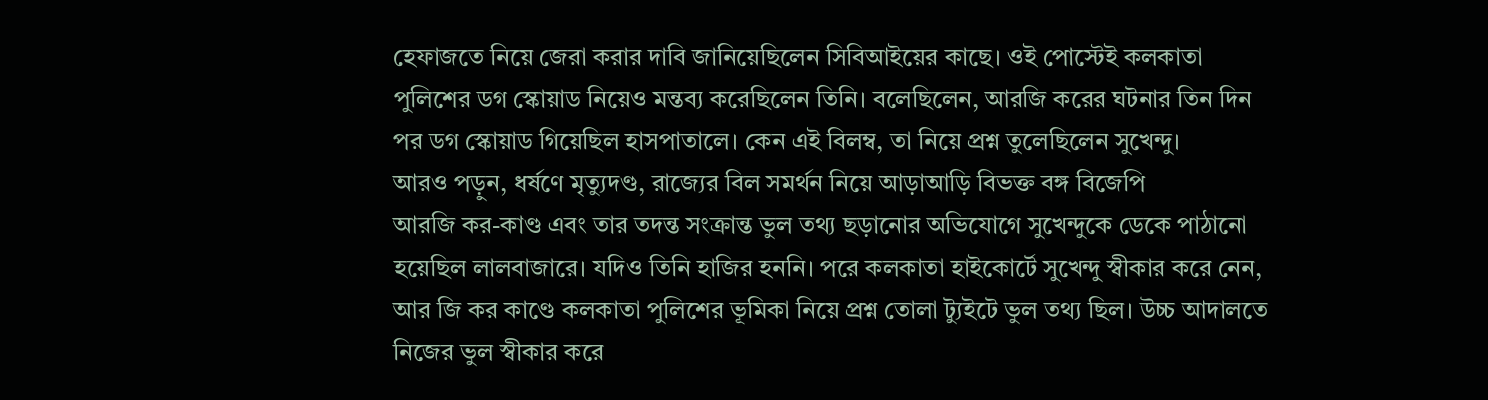হেফাজতে নিয়ে জেরা করার দাবি জানিয়েছিলেন সিবিআইয়ের কাছে। ওই পোস্টেই কলকাতা পুলিশের ডগ স্কোয়াড নিয়েও মন্তব্য করেছিলেন তিনি। বলেছিলেন, আরজি করের ঘটনার তিন দিন পর ডগ স্কোয়াড গিয়েছিল হাসপাতালে। কেন এই বিলম্ব, তা নিয়ে প্রশ্ন তুলেছিলেন সুখেন্দু।
আরও পড়ুন, ধর্ষণে মৃত্যুদণ্ড, রাজ্যের বিল সমর্থন নিয়ে আড়াআড়ি বিভক্ত বঙ্গ বিজেপি
আরজি কর-কাণ্ড এবং তার তদন্ত সংক্রান্ত ভুল তথ্য ছড়ানোর অভিযোগে সুখেন্দুকে ডেকে পাঠানো হয়েছিল লালবাজারে। যদিও তিনি হাজির হননি। পরে কলকাতা হাইকোর্টে সুখেন্দু স্বীকার করে নেন, আর জি কর কাণ্ডে কলকাতা পুলিশের ভূমিকা নিয়ে প্রশ্ন তোলা ট্যুইটে ভুল তথ্য ছিল। উচ্চ আদালতে নিজের ভুল স্বীকার করে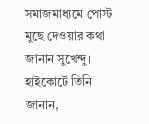সমাজমাধ্যমে পোস্ট মুছে দেওয়ার কথা জানান সুখেন্দু। হাইকোর্টে তিনি জানান,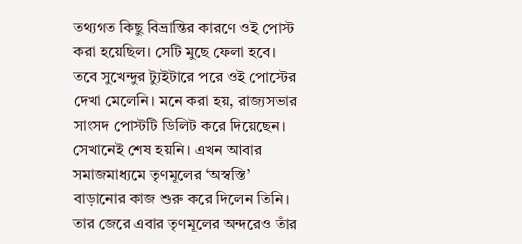তথ্যগত কিছু বিভ্রান্তির কারণে ওই পোস্ট করা হয়েছিল। সেটি মুছে ফেলা হবে। তবে সুখেন্দুর ট্যুইটারে পরে ওই পোস্টের দেখা মেলেনি। মনে করা হয়, রাজ্যসভার সাংসদ পোস্টটি ডিলিট করে দিয়েছেন। সেখানেই শেষ হয়নি। এখন আবার সমাজমাধ্যমে তৃণমূলের ‘অস্বস্তি’ বাড়ানোর কাজ শুরু করে দিলেন তিনি। তার জেরে এবার তৃণমূলের অন্দরেও তাঁর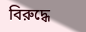বিরুদ্ধে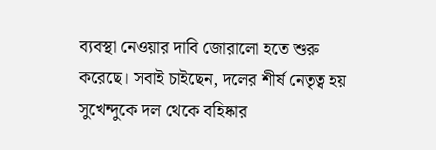ব্যবস্থা নেওয়ার দাবি জোরালো হতে শুরু করেছে। সবাই চাইছেন, দলের শীর্ষ নেতৃত্ব হয় সুখেন্দুকে দল থেকে বহিষ্কার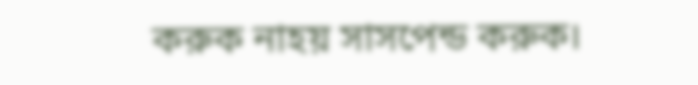করুক নাহয় সাসপেন্ড করুক।